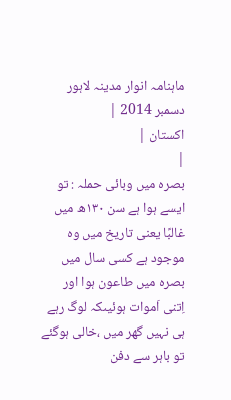ماہنامہ انوار مدینہ لاہور دسمبر 2014 |
اكستان |
|
بصرہ میں وبائی حملہ : تو ایسے ہوا ہے سن ١٣٠ھ میں غالبًا یعنی تاریخ میں وہ موجود ہے کسی سال میں بصرہ میں طاعون ہوا اور اِتنی اَموات ہوئیںکہ لوگ رہے ہی نہیں گھر میں ،خالی ہوگئے تو باہر سے دفن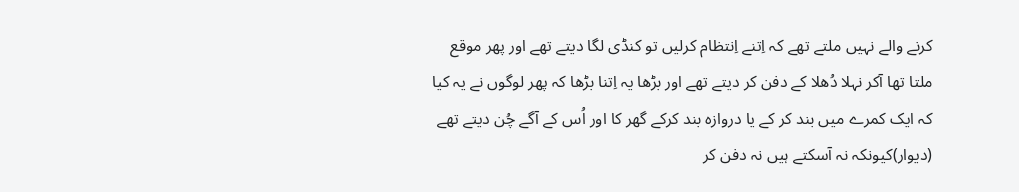کرنے والے نہیں ملتے تھے کہ اِتنے اِنتظام کرلیں تو کنڈی لگا دیتے تھے اور پھر موقع ملتا تھا آکر نہلا دُھلا کے دفن کر دیتے تھے اور بڑھا یہ اِتنا بڑھا کہ پھر لوگوں نے یہ کیا کہ ایک کمرے میں بند کر کے یا دروازہ بند کرکے گھر کا اور اُس کے آگے چُن دیتے تھے (دیوار)کیونکہ نہ آسکتے ہیں نہ دفن کر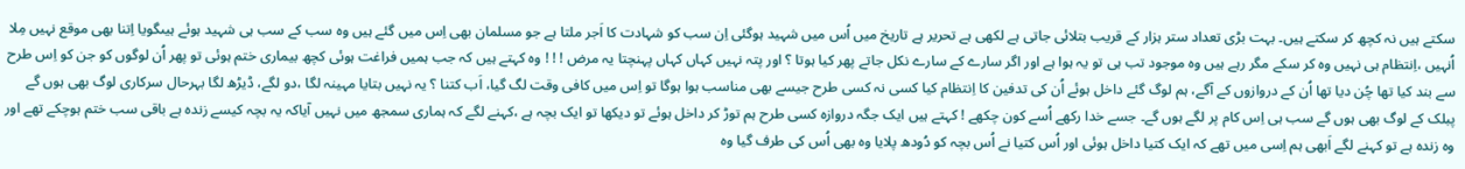سکتے ہیں نہ کچھ کر سکتے ہیں۔ بہت بڑی تعداد ستر ہزار کے قریب بتلائی جاتی ہے لکھی ہے تحریر ہے تاریخ میں اُس میں شہید ہوگئی اِن سب کو شہادت کا اَجر ملتا ہے جو مسلمان بھی اِس میں گئے ہیں وہ سب کے سب ہی شہید ہوئے ہیںگویا اِتنا بھی موقع نہیں مِلا اُنہیں ،اِنتظام ہی نہیں وہ کر سکے مگر رہے ہیں وہ موجود تب ہی تو یہ ہوا ہے اور اگر سارے کے سارے نکل جاتے پھر کیا ہوتا ؟ اور پتہ نہیں کہاں کہاں پہنچتا یہ مرض ! ! ! وہ کہتے ہیں کہ جب ہمیں فراغت ہوئی کچھ بیماری ختم ہوئی تو پھر اُن لوگوں کو جن کو اِس طرح سے بند کیا تھا چُن دیا تھا اُن کے دروازوں کے آگے، ہم لوگ گئے داخل ہوئے اُن کی تدفین کا اِنتظام کیا کسی نہ کسی طرح جیسے بھی مناسب ہوا ہوگا تو اِس میں کافی وقت لگ گیا، اَب کتنا ؟ یہ نہیں بتایا مہینہ لگا ،دو لگے، ڈیڑھ لگا بہرحال سرکاری لوگ بھی ہوں گے پبلک کے لوگ بھی ہوں گے سب ہی اِس کام پر لگے ہوں گے۔ جسے خدا رکھے اُسے کون چکھے ! کہتے ہیں ایک جگہ دروازہ کسی طرح ہم توڑ کر داخل ہوئے تو دیکھا تو ایک بچہ ہے ،کہنے لگے کہ ہماری سمجھ میں نہیں آیاکہ یہ بچہ کیسے زندہ ہے باقی سب ختم ہوچکے تھے اور وہ زندہ ہے تو کہنے لگے اَبھی ہم اِسی میں تھے کہ ایک کتیا داخل ہوئی اور اُس کتیا نے اُس بچہ کو دُودھ پلایا وہ بھی اُس کی طرف گیا وہ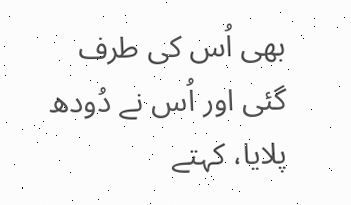بھی اُس کی طرف گئی اور اُس نے دُودھ پلایا، کہتے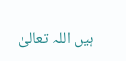ہیں اللہ تعالیٰ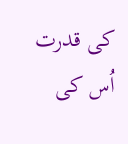کی قدرت اُس کی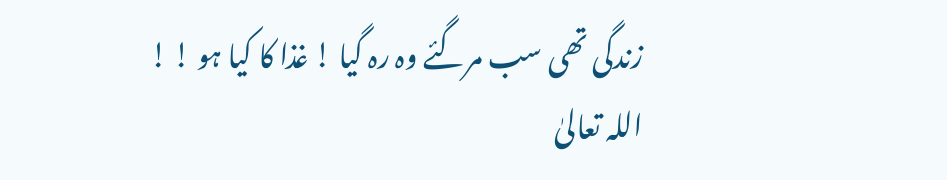زندگی تھی سب مرگئے وہ رہ گیا ! غذا کا کیا ہو ! ! اللہ تعالیٰ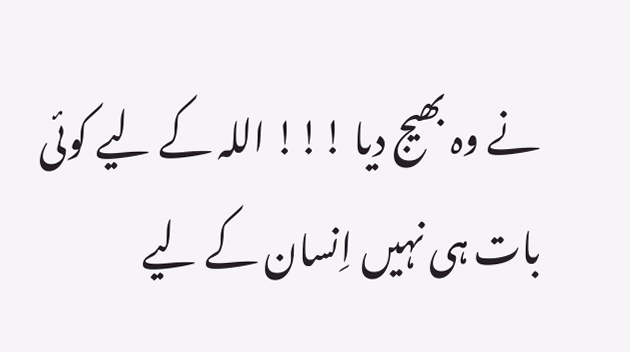نے وہ بھیج دیا !!! اللہ کے لیے کوئی بات ہی نہیں اِنسان کے لیے